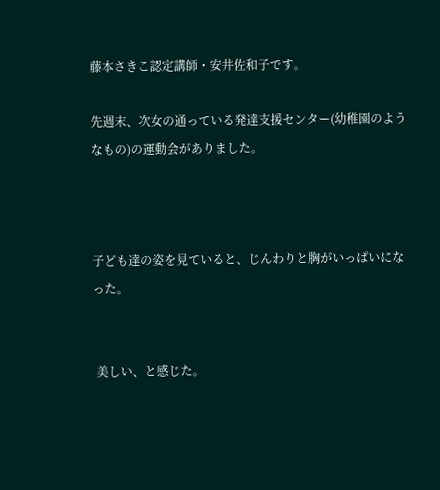藤本さきこ認定講師・安井佐和子です。

先週末、次女の通っている発達支援センター(幼稚園のようなもの)の運動会がありました。



子ども達の姿を見ていると、じんわりと胸がいっぱいになった。


 美しい、と感じた。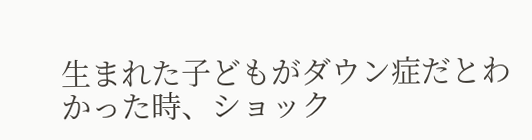生まれた子どもがダウン症だとわかった時、ショック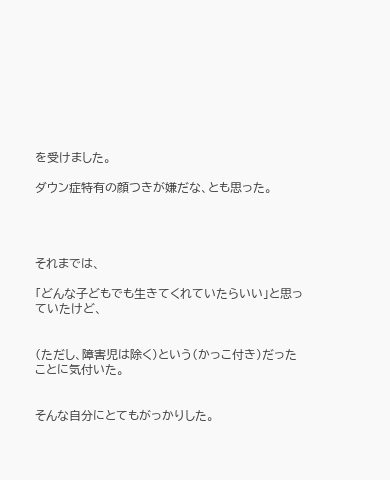を受けました。

ダウン症特有の顔つきが嫌だな、とも思った。




それまでは、

「どんな子どもでも生きてくれていたらいい」と思っていたけど、


(ただし、障害児は除く)という(かっこ付き)だったことに気付いた。


そんな自分にとてもがっかりした。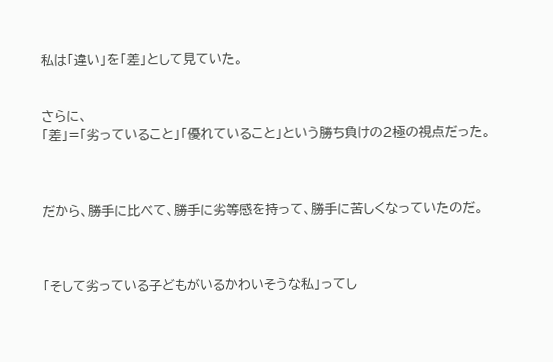私は「違い」を「差」として見ていた。


さらに、
「差」=「劣っていること」「優れていること」という勝ち負けの2極の視点だった。



だから、勝手に比べて、勝手に劣等感を持って、勝手に苦しくなっていたのだ。



「そして劣っている子どもがいるかわいそうな私」ってし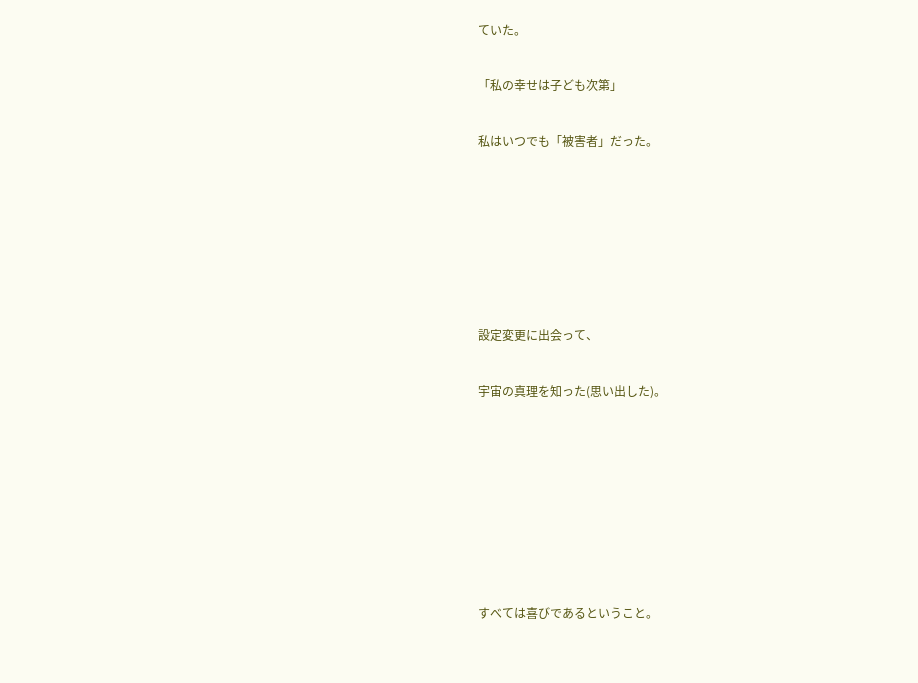ていた。

「私の幸せは子ども次第」

私はいつでも「被害者」だった。






設定変更に出会って、

宇宙の真理を知った(思い出した)。







すべては喜びであるということ。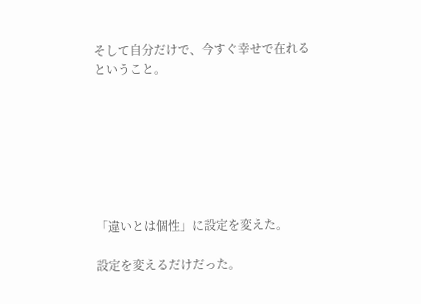そして自分だけで、今すぐ幸せで在れる
ということ。







「違いとは個性」に設定を変えた。

設定を変えるだけだった。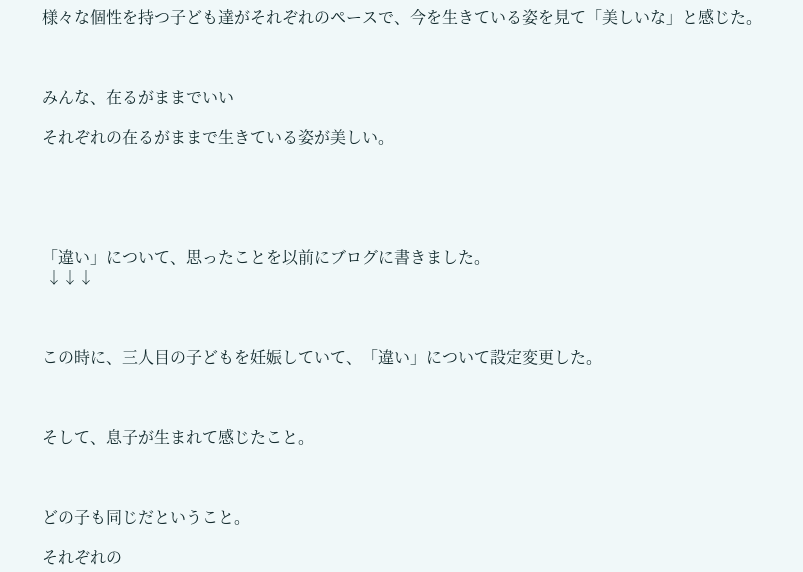様々な個性を持つ子ども達がそれぞれのペースで、今を生きている姿を見て「美しいな」と感じた。



みんな、在るがままでいい

それぞれの在るがままで生きている姿が美しい。





「違い」について、思ったことを以前にブログに書きました。
 ↓↓↓



この時に、三人目の子どもを妊娠していて、「違い」について設定変更した。



そして、息子が生まれて感じたこと。



どの子も同じだということ。

それぞれの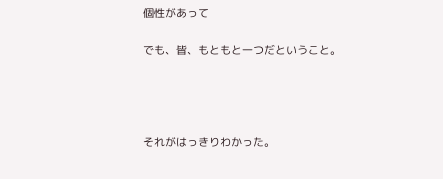個性があって

でも、皆、もともと一つだということ。




それがはっきりわかった。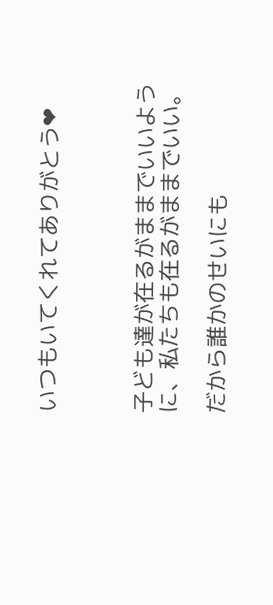いつもいてくれてありがとう❤



子ども達が在るがままでいいように、私たちも在るがままでいい。

だから誰かのせいにも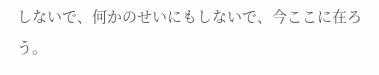しないで、何かのせいにもしないで、今ここに在ろう。